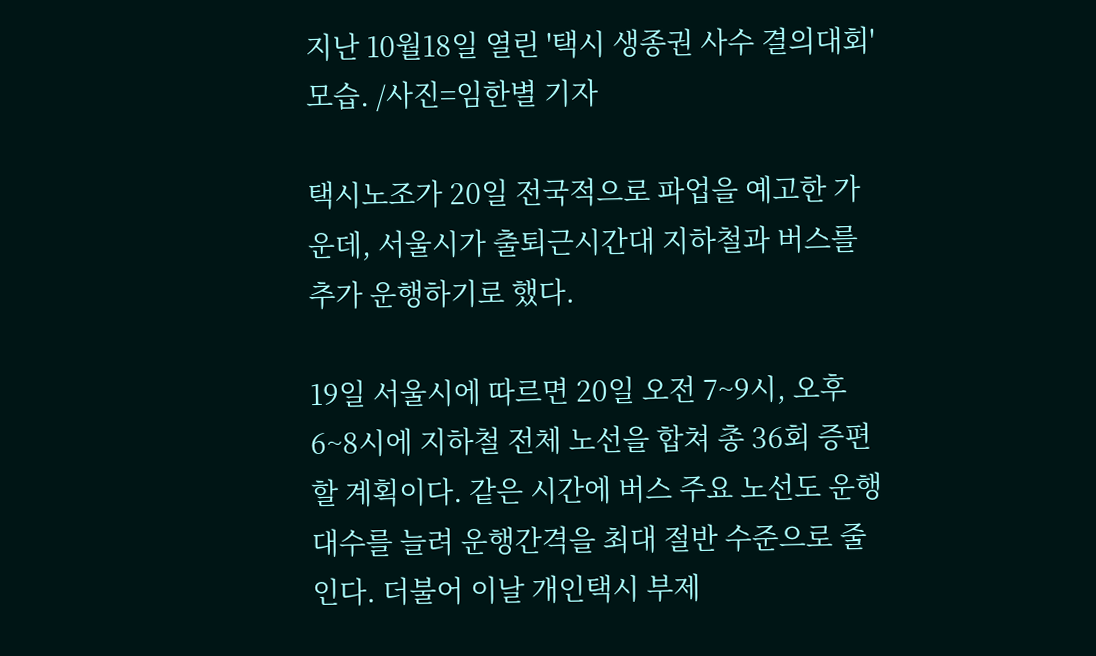지난 10월18일 열린 '택시 생종권 사수 결의대회' 모습. /사진=임한별 기자

택시노조가 20일 전국적으로 파업을 예고한 가운데, 서울시가 출퇴근시간대 지하철과 버스를 추가 운행하기로 했다.

19일 서울시에 따르면 20일 오전 7~9시, 오후 6~8시에 지하철 전체 노선을 합쳐 총 36회 증편할 계획이다. 같은 시간에 버스 주요 노선도 운행대수를 늘려 운행간격을 최대 절반 수준으로 줄인다. 더불어 이날 개인택시 부제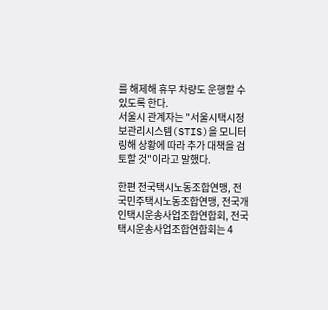를 해제해 휴무 차량도 운행할 수 있도록 한다.
서울시 관계자는 "서울시택시정보관리시스템(STIS)을 모니터링해 상황에 따라 추가 대책을 검토할 것"이라고 말했다.

한편 전국택시노동조합연맹, 전국민주택시노동조합연맹, 전국개인택시운송사업조합연합회, 전국택시운송사업조합연합회는 4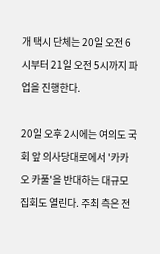개 택시 단체는 20일 오전 6시부터 21일 오전 5시까지 파업을 진행한다.

20일 오후 2시에는 여의도 국회 앞 의사당대로에서 '카카오 카풀'을 반대하는 대규모 집회도 열린다. 주최 측은 전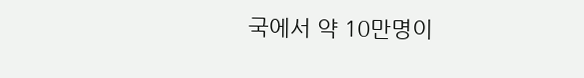국에서 약 10만명이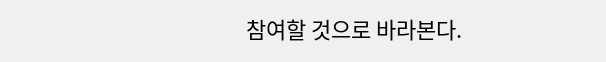참여할 것으로 바라본다.